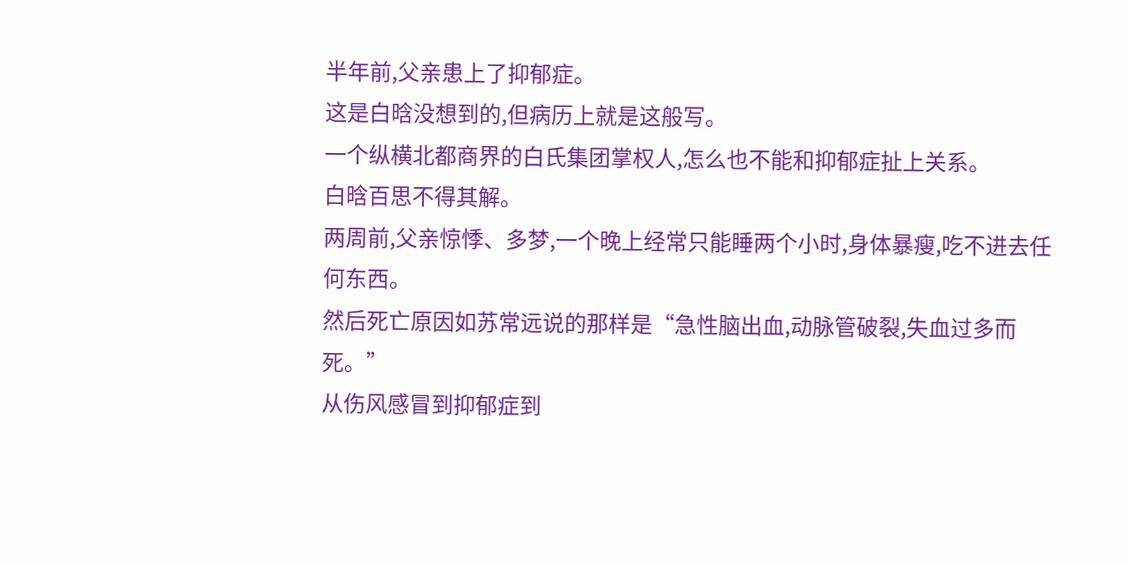半年前,父亲患上了抑郁症。
这是白晗没想到的,但病历上就是这般写。
一个纵横北都商界的白氏集团掌权人,怎么也不能和抑郁症扯上关系。
白晗百思不得其解。
两周前,父亲惊悸、多梦,一个晚上经常只能睡两个小时,身体暴瘦,吃不进去任何东西。
然后死亡原因如苏常远说的那样是“急性脑出血,动脉管破裂,失血过多而死。”
从伤风感冒到抑郁症到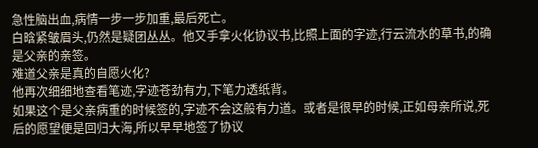急性脑出血,病情一步一步加重,最后死亡。
白晗紧皱眉头,仍然是疑团丛丛。他又手拿火化协议书,比照上面的字迹,行云流水的草书,的确是父亲的亲签。
难道父亲是真的自愿火化?
他再次细细地查看笔迹,字迹苍劲有力,下笔力透纸背。
如果这个是父亲病重的时候签的,字迹不会这般有力道。或者是很早的时候,正如母亲所说,死后的愿望便是回归大海,所以早早地签了协议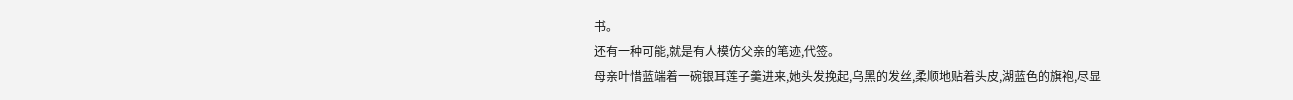书。
还有一种可能,就是有人模仿父亲的笔迹,代签。
母亲叶惜蓝端着一碗银耳莲子羹进来,她头发挽起,乌黑的发丝,柔顺地贴着头皮,湖蓝色的旗袍,尽显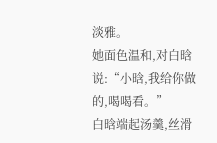淡雅。
她面色温和,对白晗说:“小晗,我给你做的,喝喝看。”
白晗端起汤羹,丝滑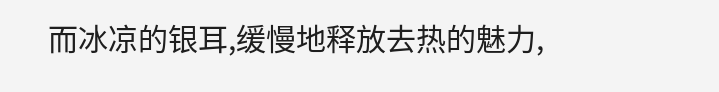而冰凉的银耳,缓慢地释放去热的魅力,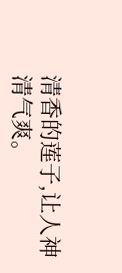清香的莲子,让人神清气爽。